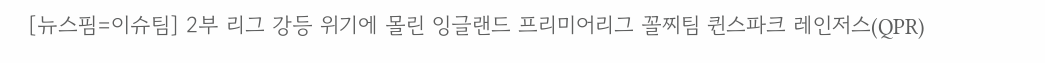[뉴스핌=이슈팀] 2부 리그 강등 위기에 몰린 잉글랜드 프리미어리그 꼴찌팀 퀸스파크 레인저스(QPR)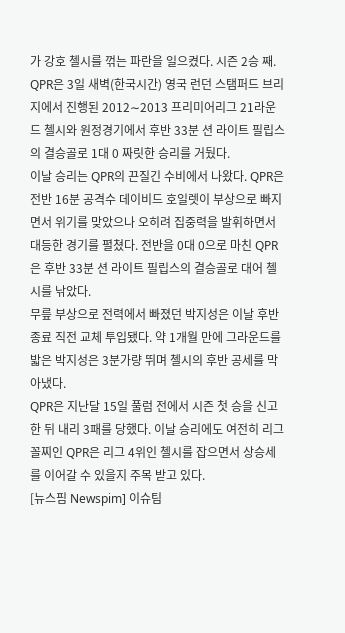가 강호 첼시를 꺾는 파란을 일으켰다. 시즌 2승 째.
QPR은 3일 새벽(한국시간) 영국 런던 스탬퍼드 브리지에서 진행된 2012∼2013 프리미어리그 21라운드 첼시와 원정경기에서 후반 33분 션 라이트 필립스의 결승골로 1대 0 짜릿한 승리를 거뒀다.
이날 승리는 QPR의 끈질긴 수비에서 나왔다. QPR은 전반 16분 공격수 데이비드 호일렛이 부상으로 빠지면서 위기를 맞았으나 오히려 집중력을 발휘하면서 대등한 경기를 펼쳤다. 전반을 0대 0으로 마친 QPR은 후반 33분 션 라이트 필립스의 결승골로 대어 첼시를 낚았다.
무릎 부상으로 전력에서 빠졌던 박지성은 이날 후반 종료 직전 교체 투입됐다. 약 1개월 만에 그라운드를 밟은 박지성은 3분가량 뛰며 첼시의 후반 공세를 막아냈다.
QPR은 지난달 15일 풀럼 전에서 시즌 첫 승을 신고한 뒤 내리 3패를 당했다. 이날 승리에도 여전히 리그 꼴찌인 QPR은 리그 4위인 첼시를 잡으면서 상승세를 이어갈 수 있을지 주목 받고 있다.
[뉴스핌 Newspim] 이슈팀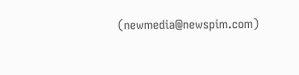(newmedia@newspim.com)